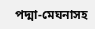পদ্মা-মেঘনাসহ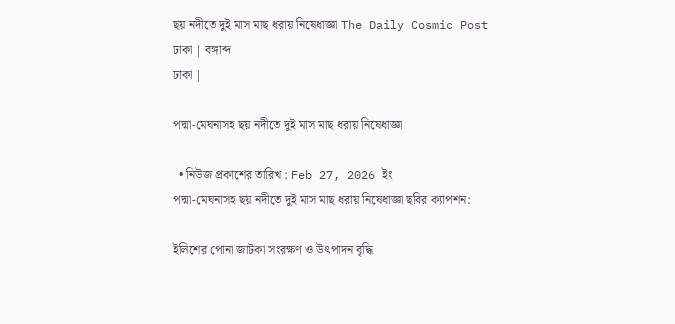ছয় নদীতে দুই মাস মাছ ধরায় নিষেধাজ্ঞা The Daily Cosmic Post
ঢাকা | বঙ্গাব্দ
ঢাকা |

পদ্মা-মেঘনাসহ ছয় নদীতে দুই মাস মাছ ধরায় নিষেধাজ্ঞা

  • নিউজ প্রকাশের তারিখ : Feb 27, 2026 ইং
পদ্মা-মেঘনাসহ ছয় নদীতে দুই মাস মাছ ধরায় নিষেধাজ্ঞা ছবির ক্যাপশন:

ইলিশের পোনা জাটকা সংরক্ষণ ও উৎপাদন বৃদ্ধি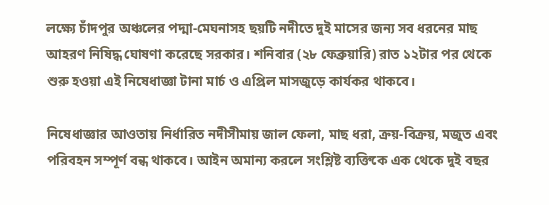লক্ষ্যে চাঁদপুর অঞ্চলের পদ্মা-মেঘনাসহ ছয়টি নদীতে দুই মাসের জন্য সব ধরনের মাছ আহরণ নিষিদ্ধ ঘোষণা করেছে সরকার। শনিবার (২৮ ফেব্রুয়ারি) রাত ১২টার পর থেকে শুরু হওয়া এই নিষেধাজ্ঞা টানা মার্চ ও এপ্রিল মাসজুড়ে কার্যকর থাকবে।

নিষেধাজ্ঞার আওতায় নির্ধারিত নদীসীমায় জাল ফেলা, মাছ ধরা, ক্রয়-বিক্রয়, মজুত এবং পরিবহন সম্পূর্ণ বন্ধ থাকবে। আইন অমান্য করলে সংশ্লিষ্ট ব্যক্তিকে এক থেকে দুই বছর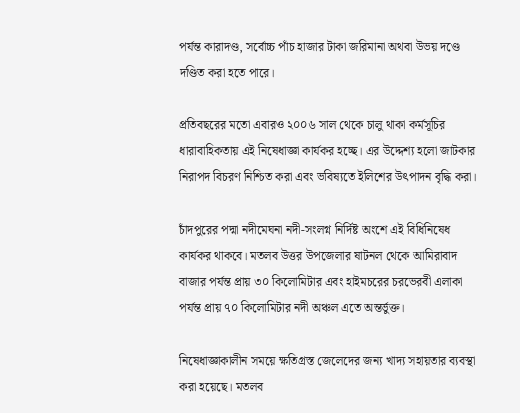পর্যন্ত কারাদণ্ড, সর্বোচ্চ পাঁচ হাজার টাকা জরিমানা অথবা উভয় দণ্ডে দণ্ডিত করা হতে পারে।

প্রতিবছরের মতো এবারও ২০০৬ সাল থেকে চালু থাকা কর্মসূচির ধারাবাহিকতায় এই নিষেধাজ্ঞা কার্যকর হচ্ছে। এর উদ্দেশ্য হলো জাটকার নিরাপদ বিচরণ নিশ্চিত করা এবং ভবিষ্যতে ইলিশের উৎপাদন বৃদ্ধি করা।

চাঁদপুরের পদ্মা নদীমেঘনা নদী-সংলগ্ন নির্দিষ্ট অংশে এই বিধিনিষেধ কার্যকর থাকবে। মতলব উত্তর উপজেলার ষাটনল থেকে আমিরাবাদ বাজার পর্যন্ত প্রায় ৩০ কিলোমিটার এবং হাইমচরের চরভেরবী এলাকা পর্যন্ত প্রায় ৭০ কিলোমিটার নদী অঞ্চল এতে অন্তর্ভুক্ত।

নিষেধাজ্ঞাকালীন সময়ে ক্ষতিগ্রস্ত জেলেদের জন্য খাদ্য সহায়তার ব্যবস্থা করা হয়েছে। মতলব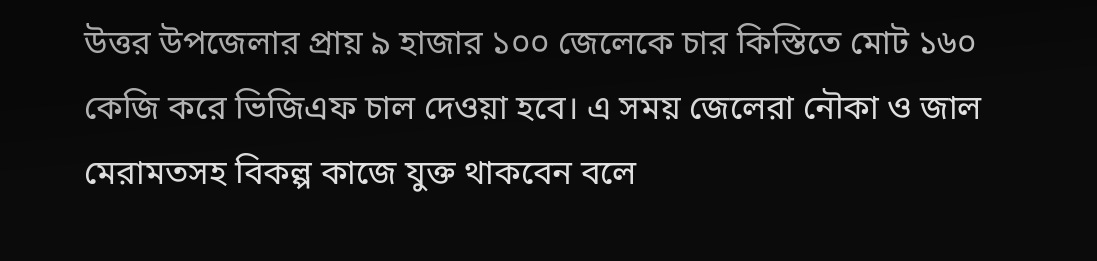উত্তর উপজেলার প্রায় ৯ হাজার ১০০ জেলেকে চার কিস্তিতে মোট ১৬০ কেজি করে ভিজিএফ চাল দেওয়া হবে। এ সময় জেলেরা নৌকা ও জাল মেরামতসহ বিকল্প কাজে যুক্ত থাকবেন বলে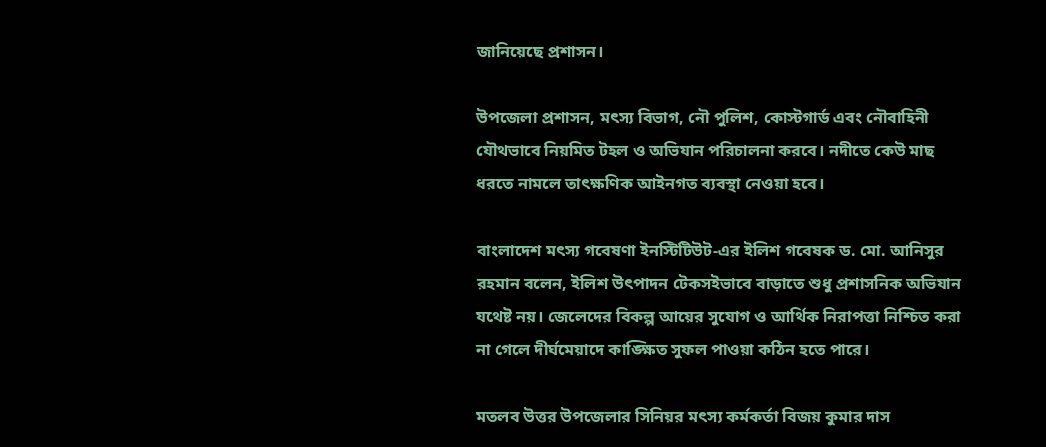জানিয়েছে প্রশাসন।

উপজেলা প্রশাসন, মৎস্য বিভাগ, নৌ পুলিশ, কোস্টগার্ড এবং নৌবাহিনী যৌথভাবে নিয়মিত টহল ও অভিযান পরিচালনা করবে। নদীতে কেউ মাছ ধরতে নামলে তাৎক্ষণিক আইনগত ব্যবস্থা নেওয়া হবে।

বাংলাদেশ মৎস্য গবেষণা ইনস্টিটিউট-এর ইলিশ গবেষক ড. মো. আনিসুর রহমান বলেন, ইলিশ উৎপাদন টেকসইভাবে বাড়াতে শুধু প্রশাসনিক অভিযান যথেষ্ট নয়। জেলেদের বিকল্প আয়ের সুযোগ ও আর্থিক নিরাপত্তা নিশ্চিত করা না গেলে দীর্ঘমেয়াদে কাঙ্ক্ষিত সুফল পাওয়া কঠিন হতে পারে।

মতলব উত্তর উপজেলার সিনিয়র মৎস্য কর্মকর্তা বিজয় কুমার দাস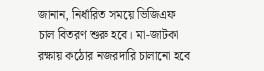জানান, নির্ধারিত সময়ে ভিজিএফ চাল বিতরণ শুরু হবে। মা-জাটকা রক্ষায় কঠোর নজরদারি চালানো হবে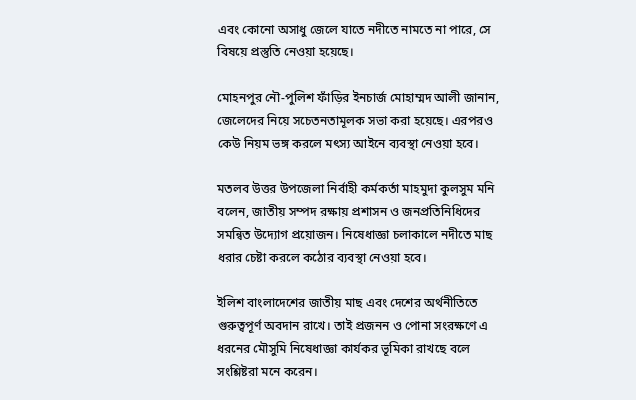এবং কোনো অসাধু জেলে যাতে নদীতে নামতে না পারে, সে বিষয়ে প্রস্তুতি নেওয়া হয়েছে।

মোহনপুর নৌ-পুলিশ ফাঁড়ির ইনচার্জ মোহাম্মদ আলী জানান, জেলেদের নিয়ে সচেতনতামূলক সভা করা হয়েছে। এরপরও কেউ নিয়ম ভঙ্গ করলে মৎস্য আইনে ব্যবস্থা নেওয়া হবে।

মতলব উত্তর উপজেলা নির্বাহী কর্মকর্তা মাহমুদা কুলসুম মনি বলেন, জাতীয় সম্পদ রক্ষায় প্রশাসন ও জনপ্রতিনিধিদের সমন্বিত উদ্যোগ প্রয়োজন। নিষেধাজ্ঞা চলাকালে নদীতে মাছ ধরার চেষ্টা করলে কঠোর ব্যবস্থা নেওয়া হবে।

ইলিশ বাংলাদেশের জাতীয় মাছ এবং দেশের অর্থনীতিতে গুরুত্বপূর্ণ অবদান রাখে। তাই প্রজনন ও পোনা সংরক্ষণে এ ধরনের মৌসুমি নিষেধাজ্ঞা কার্যকর ভূমিকা রাখছে বলে সংশ্লিষ্টরা মনে করেন।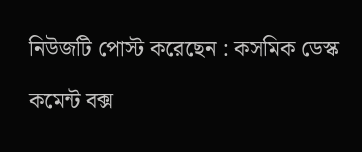নিউজটি পোস্ট করেছেন : কসমিক ডেস্ক

কমেন্ট বক্স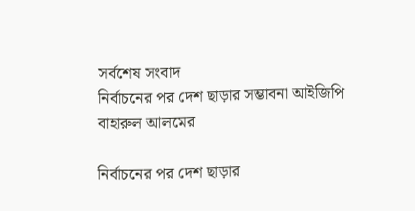সর্বশেষ সংবাদ
নির্বাচনের পর দেশ ছাড়ার সম্ভাবনা আইজিপি বাহারুল আলমের

নির্বাচনের পর দেশ ছাড়ার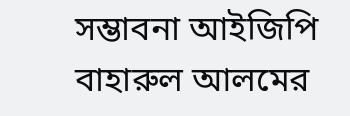সম্ভাবনা আইজিপি বাহারুল আলমের